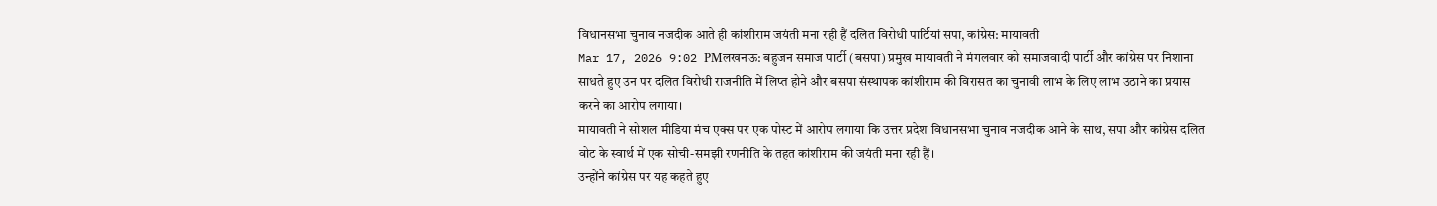विधानसभा चुनाव नजदीक आते ही कांशीराम जयंती मना रही हैं दलित विरोधी पार्टियां सपा, कांग्रेस: मायावती
Mar 17, 2026 9:02 PMलखनऊ: बहुजन समाज पार्टी (बसपा) प्रमुख मायावती ने मंगलवार को समाजवादी पार्टी और कांग्रेस पर निशाना साधते हुए उन पर दलित विरोधी राजनीति में लिप्त होने और बसपा संस्थापक कांशीराम की विरासत का चुनावी लाभ के लिए लाभ उठाने का प्रयास करने का आरोप लगाया।
मायावती ने सोशल मीडिया मंच एक्स पर एक पोस्ट में आरोप लगाया कि उत्तर प्रदेश विधानसभा चुनाव नजदीक आने के साथ, सपा और कांग्रेस दलित वोट के स्वार्थ में एक सोची-समझी रणनीति के तहत कांशीराम की जयंती मना रही हैं।
उन्होंने कांग्रेस पर यह कहते हुए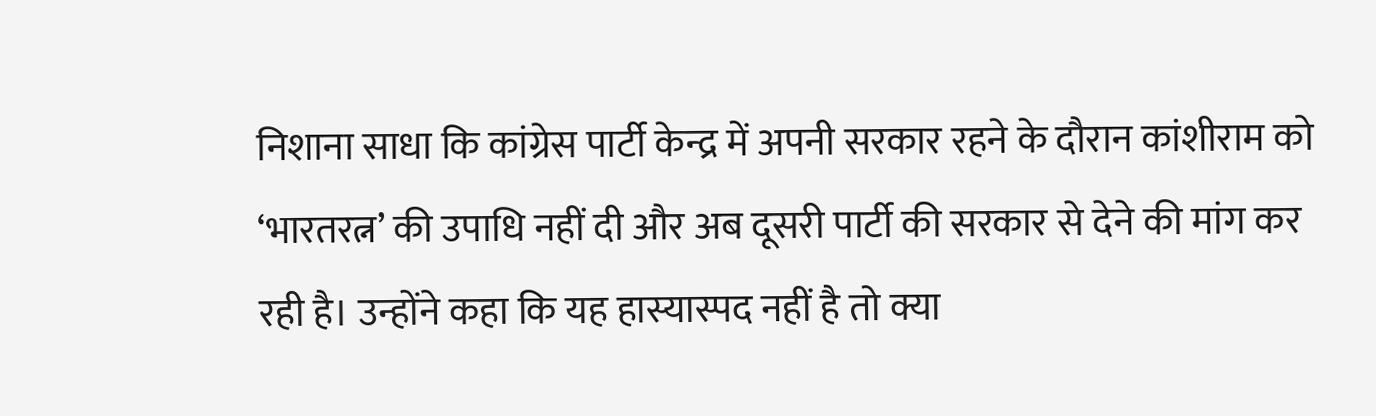निशाना साधा कि कांग्रेस पार्टी केन्द्र में अपनी सरकार रहने के दौरान कांशीराम को ‘भारतरत्न’ की उपाधि नहीं दी और अब दूसरी पार्टी की सरकार से देने की मांग कर रही है। उन्होंने कहा कि यह हास्यास्पद नहीं है तो क्या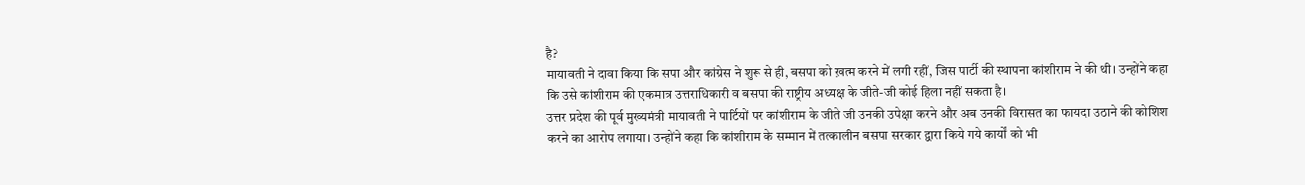है?
मायावती ने दावा किया कि सपा और कांग्रेस ने शुरू से ही, बसपा को ख़त्म करने में लगी रहीं, जिस पार्टी की स्थापना कांशीराम ने की थी। उन्होंने कहा कि उसे कांशीराम की एकमात्र उत्तराधिकारी व बसपा की राष्ट्रीय अध्यक्ष के जीते-जी कोई हिला नहीं सकता है।
उत्तर प्रदेश की पूर्व मुख्यमंत्री मायावती ने पार्टियों पर कांशीराम के जीते जी उनकी उपेक्षा करने और अब उनकी विरासत का फायदा उठाने की कोशिश करने का आरोप लगाया। उन्होंने कहा कि कांशीराम के सम्मान में तत्कालीन बसपा सरकार द्वारा किये गये कार्यों को भी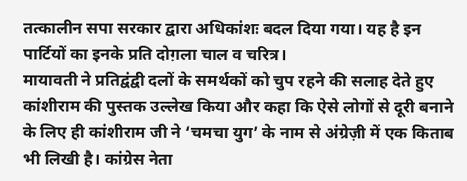तत्कालीन सपा सरकार द्वारा अधिकांशः बदल दिया गया। यह है इन पार्टियों का इनके प्रति दोग़ला चाल व चरित्र।
मायावती ने प्रतिद्वंद्वी दलों के समर्थकों को चुप रहने की सलाह देते हुए कांशीराम की पुस्तक उल्लेख किया और कहा कि ऐसे लोगों से दूरी बनाने के लिए ही कांशीराम जी ने ‘चमचा युग’ के नाम से अंग्रेज़ी में एक किताब भी लिखी है। कांग्रेस नेता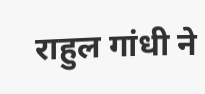राहुल गांधी ने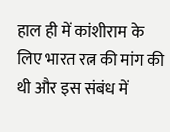हाल ही में कांशीराम के लिए भारत रत्न की मांग की थी और इस संबंध में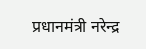प्रधानमंत्री नरेन्द्र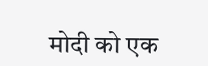मोदी को एक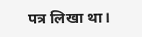पत्र लिखा था।